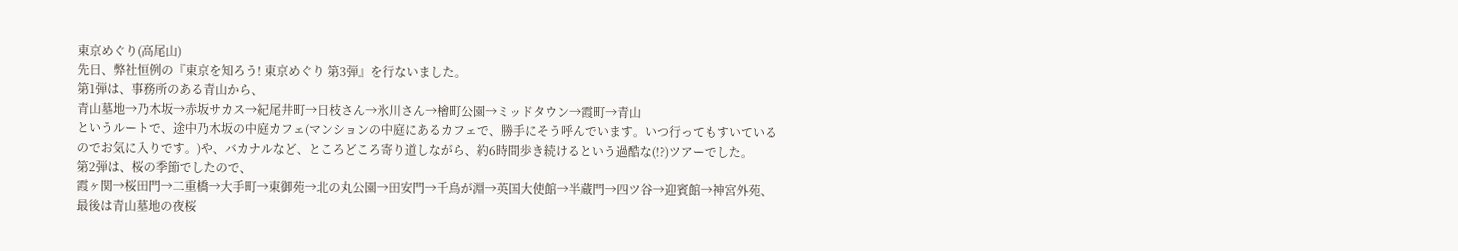東京めぐり(高尾山)
先日、弊社恒例の『東京を知ろう! 東京めぐり 第3弾』を行ないました。
第1弾は、事務所のある青山から、
青山墓地→乃木坂→赤坂サカス→紀尾井町→日枝さん→氷川さん→檜町公園→ミッドタウン→霞町→青山
というルートで、途中乃木坂の中庭カフェ(マンションの中庭にあるカフェで、勝手にそう呼んでいます。いつ行ってもすいているのでお気に入りです。)や、バカナルなど、ところどころ寄り道しながら、約6時間歩き続けるという過酷な(!?)ツアーでした。
第2弾は、桜の季節でしたので、
霞ヶ関→桜田門→二重橋→大手町→東御苑→北の丸公園→田安門→千鳥が淵→英国大使館→半蔵門→四ツ谷→迎賓館→神宮外苑、最後は青山墓地の夜桜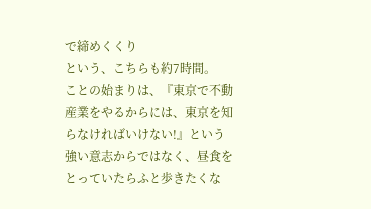で締めくくり
という、こちらも約7時間。
ことの始まりは、『東京で不動産業をやるからには、東京を知らなければいけない!』という強い意志からではなく、昼食をとっていたらふと歩きたくな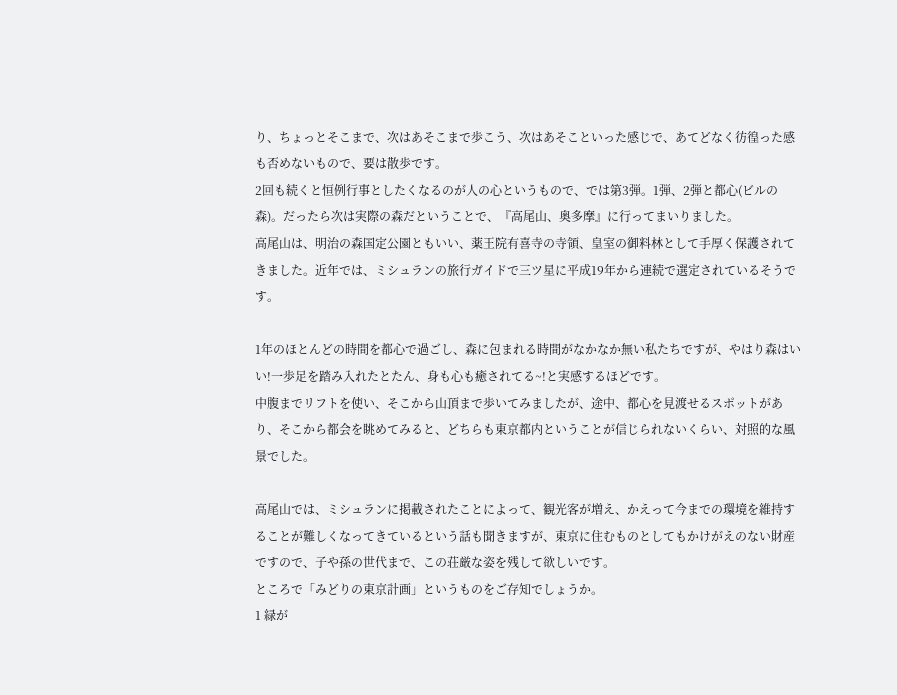り、ちょっとそこまで、次はあそこまで歩こう、次はあそこといった感じで、あてどなく彷徨った感も否めないもので、要は散歩です。
2回も続くと恒例行事としたくなるのが人の心というもので、では第3弾。1弾、2弾と都心(ビルの森)。だったら次は実際の森だということで、『高尾山、奥多摩』に行ってまいりました。
高尾山は、明治の森国定公園ともいい、薬王院有喜寺の寺領、皇室の御料林として手厚く保護されてきました。近年では、ミシュランの旅行ガイドで三ツ星に平成19年から連続で選定されているそうです。

1年のほとんどの時間を都心で過ごし、森に包まれる時間がなかなか無い私たちですが、やはり森はいい!一歩足を踏み入れたとたん、身も心も癒されてる~!と実感するほどです。
中腹までリフトを使い、そこから山頂まで歩いてみましたが、途中、都心を見渡せるスポットがあり、そこから都会を眺めてみると、どちらも東京都内ということが信じられないくらい、対照的な風景でした。

高尾山では、ミシュランに掲載されたことによって、観光客が増え、かえって今までの環境を維持することが難しくなってきているという話も聞きますが、東京に住むものとしてもかけがえのない財産ですので、子や孫の世代まで、この荘厳な姿を残して欲しいです。
ところで「みどりの東京計画」というものをご存知でしょうか。
1 緑が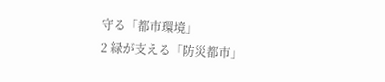守る「都市環境」
2 緑が支える「防災都市」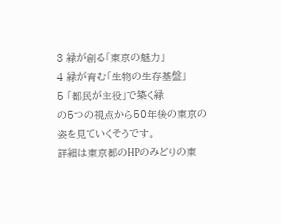3 緑が創る「東京の魅力」
4 緑が育む「生物の生存基盤」
5 「都民が主役」で築く緑
の5つの視点から50年後の東京の姿を見ていくそうです。
詳細は東京都のHPのみどりの東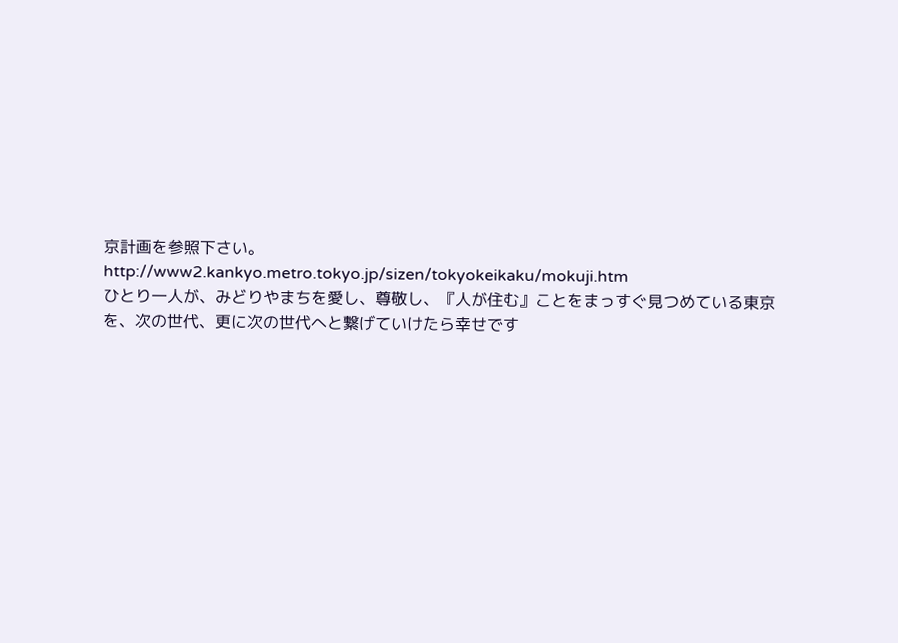京計画を参照下さい。
http://www2.kankyo.metro.tokyo.jp/sizen/tokyokeikaku/mokuji.htm
ひとり一人が、みどりやまちを愛し、尊敬し、『人が住む』ことをまっすぐ見つめている東京を、次の世代、更に次の世代へと繋げていけたら幸せです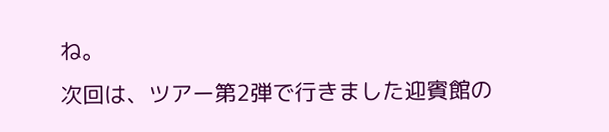ね。
次回は、ツアー第2弾で行きました迎賓館の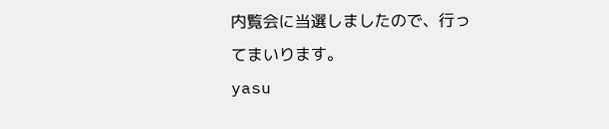内覧会に当選しましたので、行ってまいります。
yasu